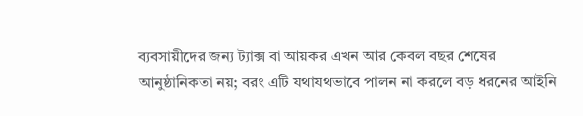ব্যবসায়ীদের জন্য ট্যাক্স বা আয়কর এখন আর কেবল বছর শেষের আনুষ্ঠানিকতা নয়; বরং এটি যথাযথভাবে পালন না করলে বড় ধরনের আইনি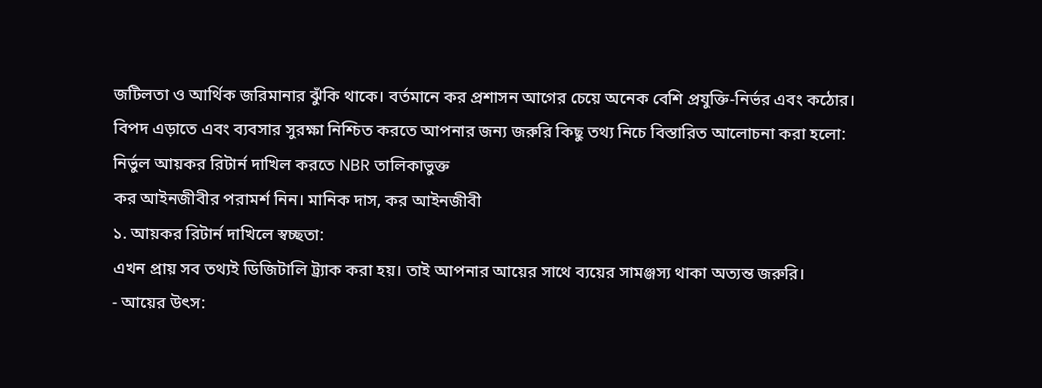জটিলতা ও আর্থিক জরিমানার ঝুঁকি থাকে। বর্তমানে কর প্রশাসন আগের চেয়ে অনেক বেশি প্রযুক্তি-নির্ভর এবং কঠোর।
বিপদ এড়াতে এবং ব্যবসার সুরক্ষা নিশ্চিত করতে আপনার জন্য জরুরি কিছু তথ্য নিচে বিস্তারিত আলোচনা করা হলো:
নির্ভুল আয়কর রিটার্ন দাখিল করতে NBR তালিকাভুক্ত
কর আইনজীবীর পরামর্শ নিন। মানিক দাস, কর আইনজীবী
১. আয়কর রিটার্ন দাখিলে স্বচ্ছতা:
এখন প্রায় সব তথ্যই ডিজিটালি ট্র্যাক করা হয়। তাই আপনার আয়ের সাথে ব্যয়ের সামঞ্জস্য থাকা অত্যন্ত জরুরি।
- আয়ের উৎস: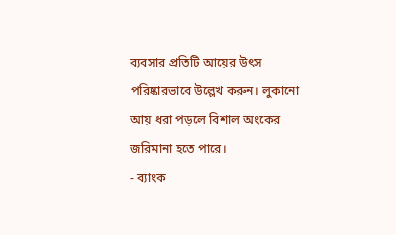ব্যবসার প্রতিটি আয়ের উৎস পরিষ্কারভাবে উল্লেখ করুন। লুকানো আয় ধরা পড়লে বিশাল অংকের জরিমানা হতে পারে।
- ব্যাংক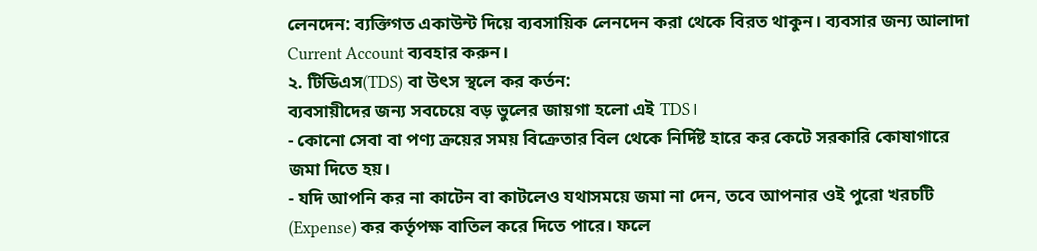লেনদেন: ব্যক্তিগত একাউন্ট দিয়ে ব্যবসায়িক লেনদেন করা থেকে বিরত থাকুন। ব্যবসার জন্য আলাদা Current Account ব্যবহার করুন।
২. টিডিএস(TDS) বা উৎস স্থলে কর কর্তন:
ব্যবসায়ীদের জন্য সবচেয়ে বড় ভুলের জায়গা হলো এই TDS।
- কোনো সেবা বা পণ্য ক্রয়ের সময় বিক্রেতার বিল থেকে নির্দিষ্ট হারে কর কেটে সরকারি কোষাগারে জমা দিতে হয়।
- যদি আপনি কর না কাটেন বা কাটলেও যথাসময়ে জমা না দেন, তবে আপনার ওই পুরো খরচটি (Expense) কর কর্তৃপক্ষ বাতিল করে দিতে পারে। ফলে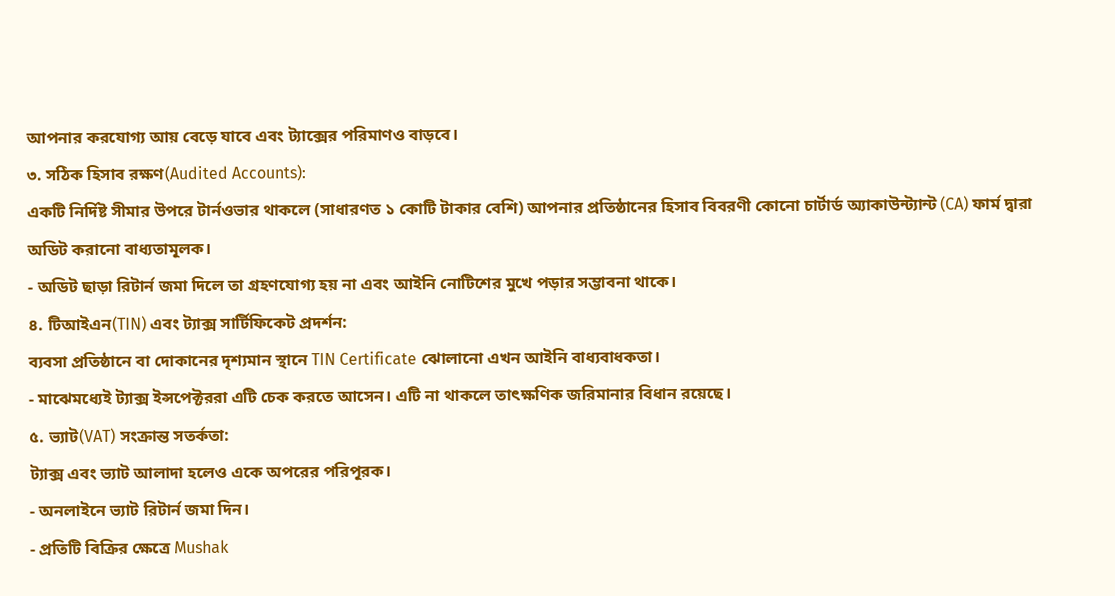আপনার করযোগ্য আয় বেড়ে যাবে এবং ট্যাক্সের পরিমাণও বাড়বে।
৩. সঠিক হিসাব রক্ষণ(Audited Accounts):
একটি নির্দিষ্ট সীমার উপরে টার্নওভার থাকলে (সাধারণত ১ কোটি টাকার বেশি) আপনার প্রতিষ্ঠানের হিসাব বিবরণী কোনো চার্টার্ড অ্যাকাউন্ট্যান্ট (CA) ফার্ম দ্বারা অডিট করানো বাধ্যতামূলক।
- অডিট ছাড়া রিটার্ন জমা দিলে তা গ্রহণযোগ্য হয় না এবং আইনি নোটিশের মুখে পড়ার সম্ভাবনা থাকে।
৪. টিআইএন(TIN) এবং ট্যাক্স সার্টিফিকেট প্রদর্শন:
ব্যবসা প্রতিষ্ঠানে বা দোকানের দৃশ্যমান স্থানে TIN Certificate ঝোলানো এখন আইনি বাধ্যবাধকতা।
- মাঝেমধ্যেই ট্যাক্স ইন্সপেক্টররা এটি চেক করতে আসেন। এটি না থাকলে তাৎক্ষণিক জরিমানার বিধান রয়েছে।
৫. ভ্যাট(VAT) সংক্রান্ত সতর্কতা:
ট্যাক্স এবং ভ্যাট আলাদা হলেও একে অপরের পরিপূরক।
- অনলাইনে ভ্যাট রিটার্ন জমা দিন।
- প্রতিটি বিক্রির ক্ষেত্রে Mushak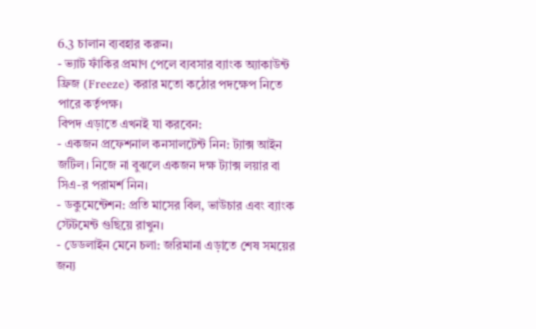6.3 চালান ব্যবহার করুন।
- ভ্যাট ফাঁকির প্রমাণ পেলে ব্যবসার ব্যাংক অ্যাকাউন্ট ফ্রিজ (Freeze) করার মতো কঠোর পদক্ষেপ নিতে পারে কর্তৃপক্ষ।
বিপদ এড়াতে এখনই যা করবেন:
- একজন প্রফেশনাল কনসালটেন্ট নিন: ট্যাক্স আইন জটিল। নিজে না বুঝলে একজন দক্ষ ট্যাক্স লয়ার বা সিএ-র পরামর্শ নিন।
- ডকুমেন্টেশন: প্রতি মাসের বিল, ভাউচার এবং ব্যাংক স্টেটমেন্ট গুছিয়ে রাখুন।
- ডেডলাইন মেনে চলা: জরিমানা এড়াতে শেষ সময়ের জন্য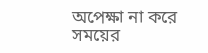অপেক্ষা না করে সময়ের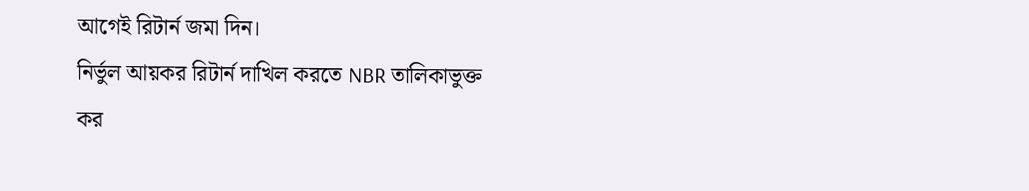আগেই রিটার্ন জমা দিন।
নির্ভুল আয়কর রিটার্ন দাখিল করতে NBR তালিকাভুক্ত
কর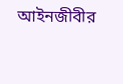আইনজীবীর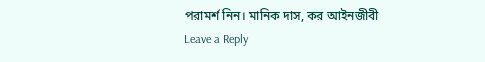পরামর্শ নিন। মানিক দাস, কর আইনজীবী
Leave a Reply